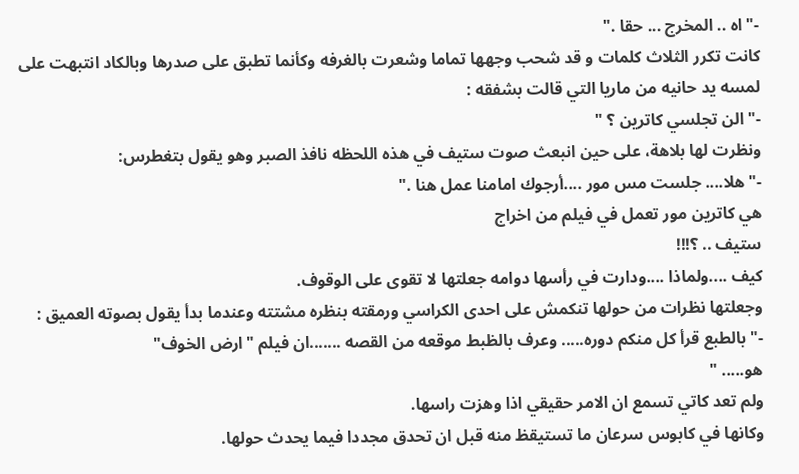-"اه .. المخرج ... حقا ."
كانت تكرر الثلاث كلمات و قد شحب وجهها تماما وشعرت بالغرفه وكأنما تطبق على صدرها وبالكاد انتبهت على لمسه يد حانيه من ماريا التي قالت بشفقه :
-" الن تجلسي كاترين ؟ "
ونظرت لها بلاهة، على حين انبعث صوت ستيف في هذه اللحظه نافذ الصبر وهو يقول بتغطرس:
-" هلا.... جلست مس مور ....أرجوك امامنا عمل هنا ."
هي كاترين مور تعمل في فيلم من اخراج
ستيف .. ؟!!!
كيف ....ولماذا ....ودارت في رأسها دوامه جعلتها لا تقوى على الوقوف.
وجعلتها نظرات من حولها تنكمش على احدى الكراسي ورمقته بنظره مشتته وعندما بدأ يقول بصوته العميق :
-" بالطبع قرأ كل منكم دوره..... وعرف بالظبط موقعه من القصه .......ان فيلم "ارض الخوف"
هو..... "
ولم تعد كاتي تسمع ان الامر حقيقي اذا وهزت راسها.
وكانها في كابوس سرعان ما تستيقظ منه قبل ان تحدق مجددا فيما يحدث حولها.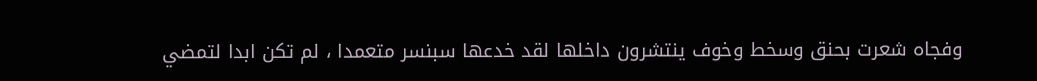وفجاه شعرت بحنق وسخط وخوف ينتشرون داخلها لقد خدعها سبنسر متعمدا ، لم تكن ابدا لتمضي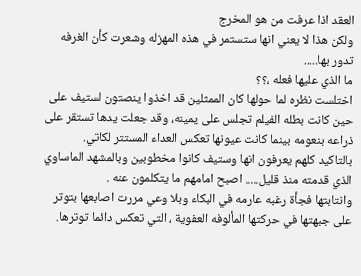العقد اذا عرفت من هو المخرج
ولكن هذا لا يعني انها ستستمر في هذه المهزله وشعرت كأن الغرفه تدور بها.....
ما الذي عليها فعله ،؟؟
اختلست نظره لما حولها كان الممثلين قد اخذوا ينصتون لستيف على حين كانت بطله الفيلم تجلس على يمينه، وقد جعلت يدها تستقر على ذراعه بنعومه بينما كانت عيونها تعكس العداء المستتر لكاتي.
بالتاكيد كلهم يعرفون انها وستيف كانوا مخطوبين وبالمشهد الماساوي الذي قدمته منذ قليل..... اصبح امامهم ما يتكلمون عنه .
وانتابتها فجأة رغبه عارمه في البكاء وبلا وعي مررت اصابعها بتوتر على جبهتها في حركتها المألوفه العفوية ، التي تعكس دائما توترها.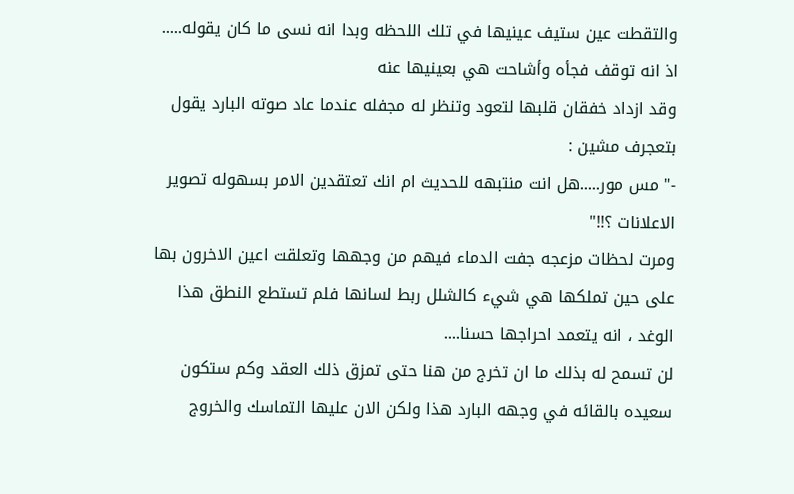والتقطت عين ستيف عينيها في تلك اللحظه وبدا انه نسى ما كان يقوله.....
اذ انه توقف فجأه وأشاحت هي بعينيها عنه
وقد ازداد خفقان قلبها لتعود وتنظر له مجفله عندما عاد صوته البارد يقول بتعجرف مشين :
-" مس مور.....هل انت منتبهه للحديث ام انك تعتقدين الامر بسهوله تصوير الاعلانات ؟!!"
ومرت لحظات مزعجه جفت الدماء فيهم من وجهها وتعلقت اعين الاخرون بها على حين تملكها هي شيء كالشلل ربط لسانها فلم تستطع النطق هذا الوغد ، انه يتعمد احراجها حسنا....
لن تسمح له بذلك ما ان تخرج من هنا حتى تمزق ذلك العقد وكم ستكون سعيده بالقائه في وجهه البارد هذا ولكن الان عليها التماسك والخروج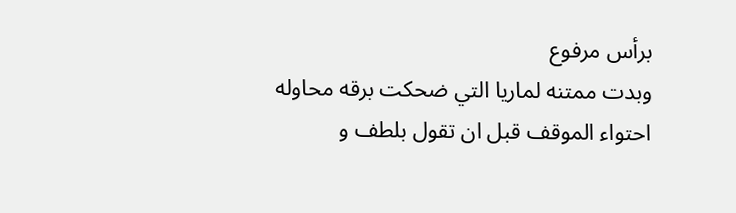برأس مرفوع
وبدت ممتنه لماريا التي ضحكت برقه محاوله احتواء الموقف قبل ان تقول بلطف و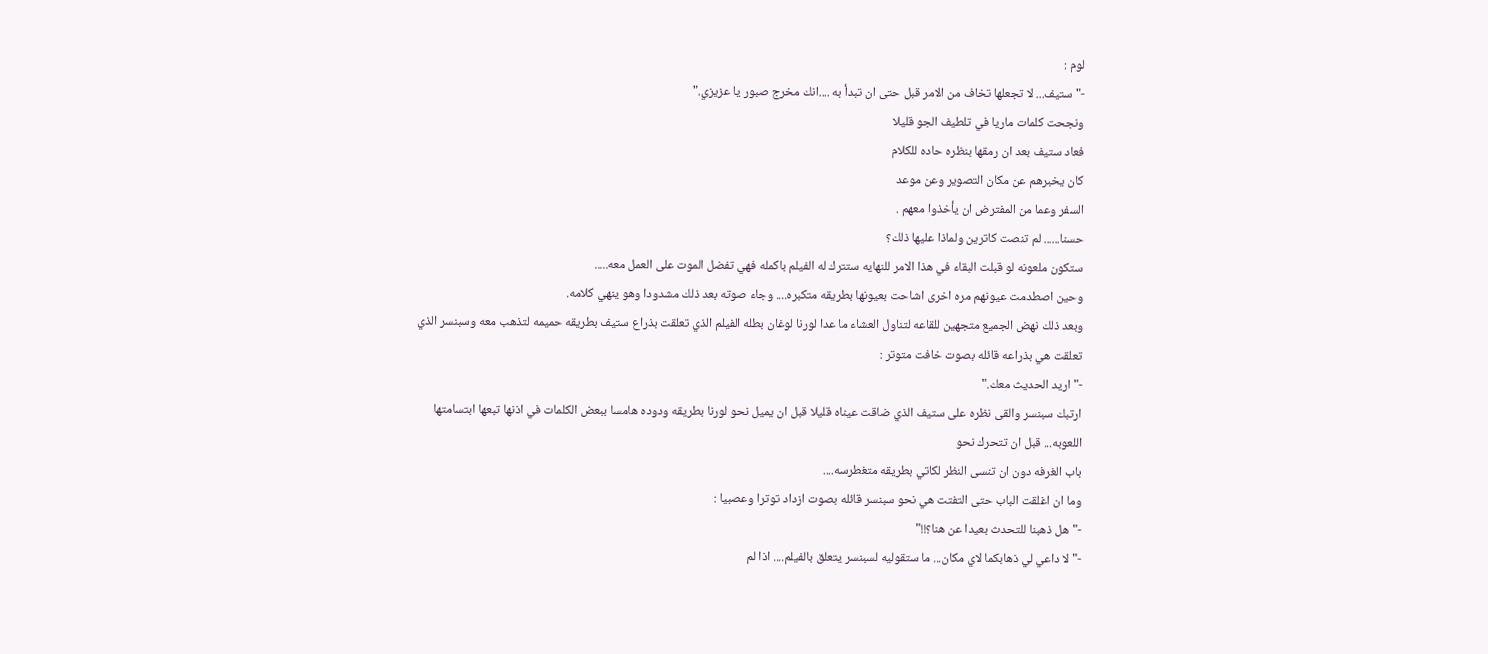لوم :
-" ستيف... لا تجعلها تخاف من الامر قبل حتى ان تبدأ به ....انك مخرج صبور يا عزيزي."
ونجحت كلمات ماريا في تلطيف الجو قليلا
فعاد ستيف بعد ان رمقها بنظره حاده للكلام
كان يخبرهم عن مكان التصوير وعن موعد
السفر وعما من المفترض ان يأخذوا معهم .
حسنا...... لم تنصت كاترين ولماذا عليها ذلك؟
ستكون ملعونه لو قبلت البقاء في هذا الامر للنهايه ستترك له الفيلم باكمله فهي تفضل الموت على العمل معه.....
وحين اصطدمت عيونهم مره اخرى اشاحت بعيونها بطريقه متكبره.... وجاء صوته بعد ذلك مشدودا وهو ينهي كلامه.
وبعد ذلك نهض الجميع متجهين للقاعه لتناول العشاء ما عدا لورنا لوغان بطله الفيلم الذي تعلقت بذراع ستيف بطريقه حميمه لتذهب معه وسبنسر الذي تعلقت هي بذراعه قائله بصوت خافت متوتر :
-" اريد الحديث معك."
ارتبك سبنسر والقى نظره على ستيف الذي ضاقت عيناه قليلا قبل ان يميل نحو لورنا بطريقه ودوده هامسا ببعض الكلمات في اذنها تبعها ابتسامتها اللعوبه... قبل ان تتحرك نحو
باب الغرفه دون ان تنسى النظر لكاتي بطريقه متغطرسه....
وما ان اغلقت الباب حتى التفتت هي نحو سبنسر قائله بصوت ازداد توترا وعصبيا :
-" هل ذهبنا للتحدث بعيدا عن هنا؟!!"
-" لا داعي لي ذهابكما لاي مكان... ما ستقوليه لسبنسر يتعلق بالفيلم.... اذا لم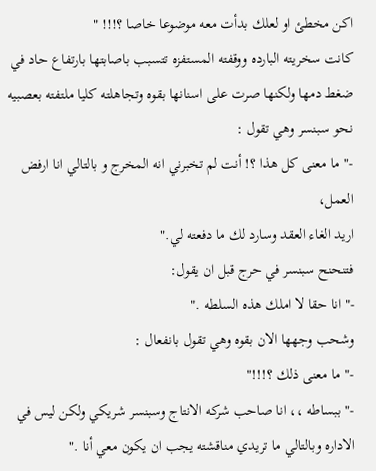اكن مخطئ او لعلك بدأت معه موضوعا خاصا ؟!!! "
كانت سخريته البارده ووقفته المستفزه تتسبب باصابتها بارتفاع حاد في ضغط دمها ولكنها صرت على اسنانها بقوه وتجاهلته كليا ملتفته بعصبيه نحو سبنسر وهي تقول :
-" ما معنى كل هذا ؟! أنت لم تخبرني انه المخرج و بالتالي انا ارفض العمل،
اريد الغاء العقد وسارد لك ما دفعته لي."
فتنحنح سبنسر في حرج قبل ان يقول:
-" انا حقا لا املك هذه السلطه ."
وشحب وجهها الان بقوه وهي تقول بانفعال :
-" ما معنى ذلك ؟!!!"
-" ببساطه ،، انا صاحب شركه الانتاج وسبنسر شريكي ولكن ليس في الاداره وبالتالي ما تريدي مناقشته يجب ان يكون معي أنا ."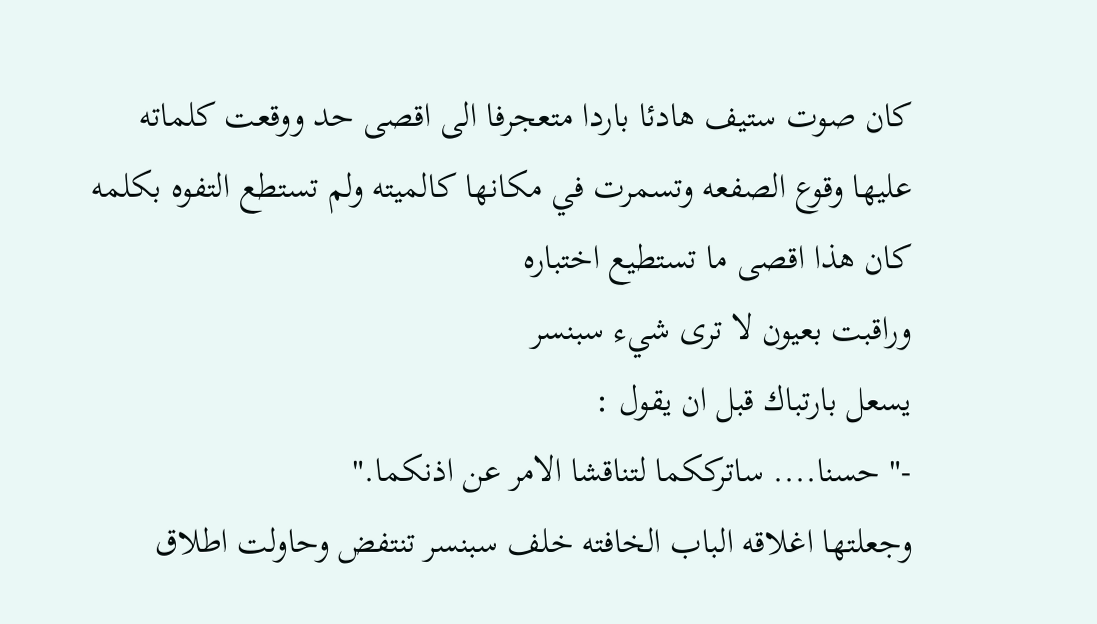كان صوت ستيف هادئا باردا متعجرفا الى اقصى حد ووقعت كلماته عليها وقوع الصفعه وتسمرت في مكانها كالميته ولم تستطع التفوه بكلمه كان هذا اقصى ما تستطيع اختباره
وراقبت بعيون لا ترى شيء سبنسر
يسعل بارتباك قبل ان يقول :
-" حسنا.... ساترككما لتناقشا الامر عن اذنكما."
وجعلتها اغلاقه الباب الخافته خلف سبنسر تنتفض وحاولت اطلاق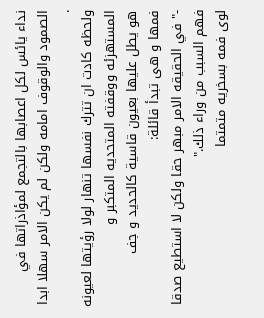نداء يائس لكل اعصابها بالتجمع لمؤاذراتها في الصمود والوقوف امامه ولكن لم يكن الامر سهلا ابدا .
ولحظه كادت ان تترك نفسها تنهار لولا رؤيتها لعيونه المستهزئه ووقفته المتحديه المتكبر و
هو يطل عليها بعيون قاسية كالحديد و جف
فمها و هى تبدأ قائلة:
-" في الحقيقه الامر مبهر حقا ولكن لا استطيع صدقا فهم السبب من وراء ذلك."
لوى فمه بسخريه متمتما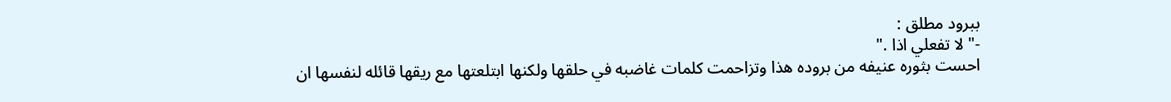ببرود مطلق :
-" لا تفعلي اذا ."
احست بثوره عنيفه من بروده هذا وتزاحمت كلمات غاضبه في حلقها ولكنها ابتلعتها مع ريقها قائله لنفسها ان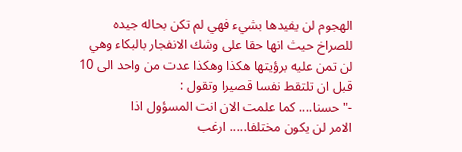الهجوم لن يفيدها بشيء فهي لم تكن بحاله جيده للصراخ حيث انها حقا على وشك الانفجار بالبكاء وهي لن تمن عليه برؤيتها هكذا وهكذا عدت من واحد الى 10 قبل ان تلتقط نفسا قصيرا وتقول :
-" حسنا.... كما علمت الان انت المسؤول اذا
الامر لن يكون مختلفا..... ارغب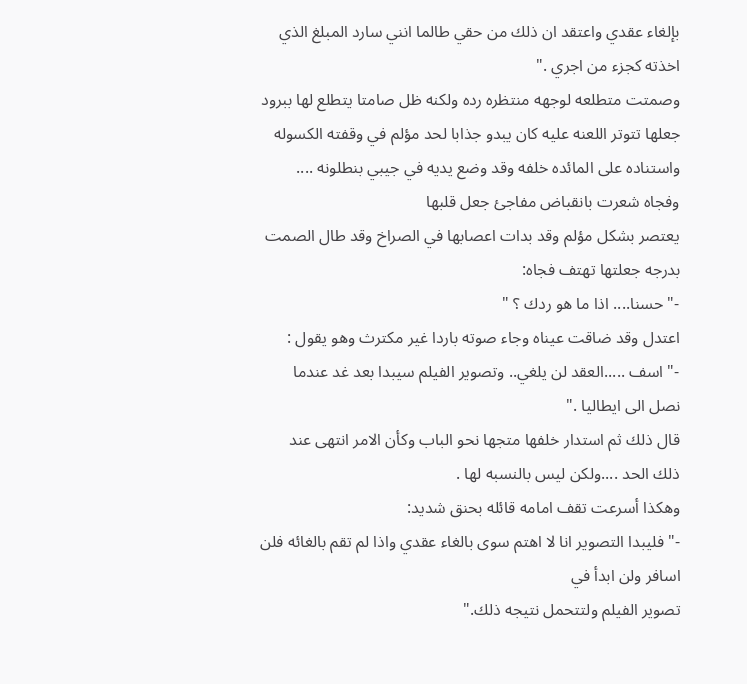بإلغاء عقدي واعتقد ان ذلك من حقي طالما انني سارد المبلغ الذي اخذته كجزء من اجري ."
وصمتت متطلعه لوجهه منتظره رده ولكنه ظل صامتا يتطلع لها ببرود جعلها تتوتر اللعنه عليه كان يبدو جذابا لحد مؤلم في وقفته الكسوله واستناده على المائده خلفه وقد وضع يديه في جيبي بنطلونه ....
وفجاه شعرت بانقباض مفاجئ جعل قلبها
يعتصر بشكل مؤلم وقد بدات اعصابها في الصراخ وقد طال الصمت بدرجه جعلتها تهتف فجاه:
-" حسنا.... اذا ما هو ردك ؟ "
اعتدل وقد ضاقت عيناه وجاء صوته باردا غير مكترث وهو يقول :
-" اسف .....العقد لن يلغي.. وتصوير الفيلم سيبدا بعد غد عندما نصل الى ايطاليا ."
قال ذلك ثم استدار خلفها متجها نحو الباب وكأن الامر انتهى عند ذلك الحد ....ولكن ليس بالنسبه لها .
وهكذا أسرعت تقف امامه قائله بحنق شديد:
-" فليبدا التصوير انا لا اهتم سوى بالغاء عقدي واذا لم تقم بالغائه فلن اسافر ولن ابدأ في
تصوير الفيلم ولتتحمل نتيجه ذلك."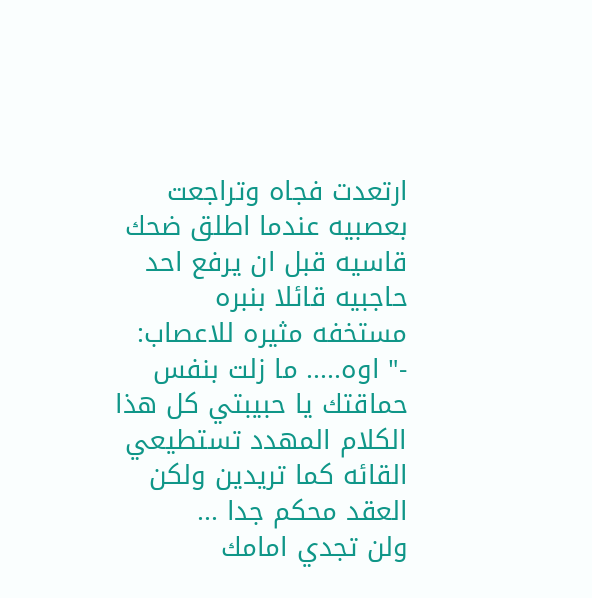ارتعدت فجاه وتراجعت بعصبيه عندما اطلق ضحك قاسيه قبل ان يرفع احد حاجبيه قائلا بنبره مستخفه مثيره للاعصاب:
-" اوه..... ما زلت بنفس حماقتك يا حبيبتي كل هذا الكلام المهدد تستطيعي القائه كما تريدين ولكن العقد محكم جدا ...
ولن تجدي امامك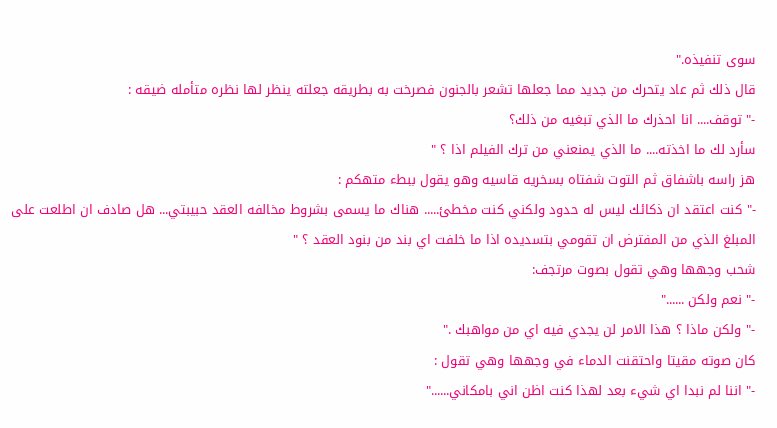سوى تنفيذه."
قال ذلك ثم عاد يتحرك من جديد مما جعلها تشعر بالجنون فصرخت به بطريقه جعلته ينظر لها نظره متأمله ضيقه :
-" توقف.... انا احذرك ما الذي تبغيه من ذلك؟
سأرد لك ما اخذته.... ما الذي يمنعني من ترك الفيلم اذا ؟ "
هز راسه باشفاق ثم التوت شفتاه بسخريه قاسيه وهو يقول ببطء متهكم :
-" كنت اعتقد ان ذكائك ليس له حدود ولكني كنت مخطئ..... هناك ما يسمى بشروط مخالفه العقد حبيبتي... هل صادف ان اطلعت على المبلغ الذي من المفترض ان تقومي بتسديده اذا ما خلفت اي بند من بنود العقد ؟ "
شحب وجهها وهي تقول بصوت مرتجف:
-" نعم ولكن ......"
-" ولكن ماذا ؟ هذا الامر لن يجدي فيه اي من مواهبك ."
كان صوته مقيتا واحتقنت الدماء في وجهها وهي تقول :
-" اننا لم نبدا اي شيء بعد لهذا كنت اظن اني بامكاني......"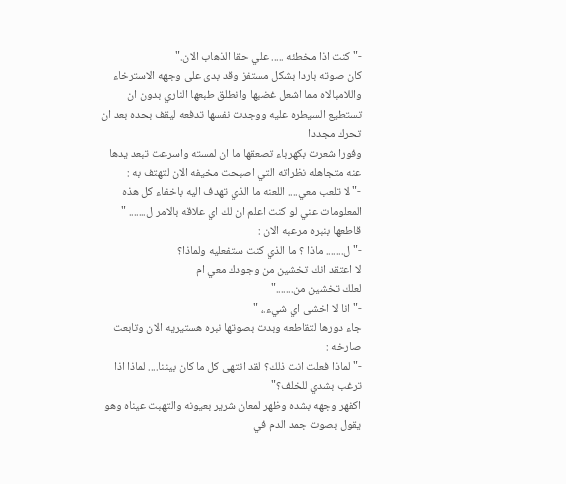-" كنت اذا مخطئه ..... علي حقا الذهاب الان."
كان صوته باردا بشكل مستفز وقد بدى على وجهه الاسترخاء واللامبالاه مما اشعل غضبها وانطلق طبعها الناري بدون ان تستطيع السيطره عليه ووجدت نفسها تدفعه ليقف بحده بعد ان تحرك مجددا
وفورا شعرت بكهرباء تصعقها ما ان لمسته واسرعت تبعد يدها عنه متجاهله نظراته التي اصبحت مخيفه الان لتهتف به :
-" لا تلعب معي.... اللعنه ما الذي تهدف اليه باخفاء كل هذه المعلومات عني لو كنت اعلم ان لك اي علاقه بالامر ل....... "
قاطعها بنبره مرعبه الان :
-" ل....... ماذا ؟ ما الذي كنت ستفعليه ولماذا؟
لا اعتقد انك تخشين من وجودك معي ام
لعلك تخشين من......."
-" انا لا اخشى اي شيء.، "
جاء دورها لتقاطعه وبدت بصوتها نبره هستيريه الان وتابعت صارخه :
-" لماذا فعلت انت ذلك؟ لقد انتهى كل ما كان بيننا.... لماذا اذا ترغب بشدي للخلف؟"
اكفهر وجهه بشده وظهر لمعان شرير بعيونه والتهبت عيناه وهو يقول بصوت جمد الدم في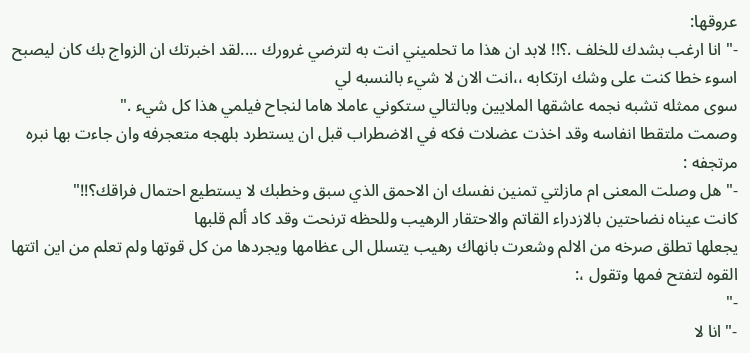عروقها:
-" انا ارغب بشدك للخلف .؟!! لابد ان هذا ما تحلميني انت به لترضي غرورك ....لقد اخبرتك ان الزواج بك كان ليصبح اسوء خطا كنت على وشك ارتكابه ،،انت الان لا شيء بالنسبه لي
سوى ممثله تشبه نجمه عاشقها الملايين وبالتالي ستكوني عاملا هاما لنجاح فيلمي هذا كل شيء ."
وصمت ملتقطا انفاسه وقد اخذت عضلات فكه في الاضطراب قبل ان يستطرد بلهجه متعجرفه وان جاءت بها نبره مرتجفه :
-" هل وصلت المعنى ام مازلتي تمنين نفسك ان الاحمق الذي سبق وخطبك لا يستطيع احتمال فراقك؟!!"
كانت عيناه نضاحتين بالازدراء القاتم والاحتقار الرهيب وللحظه ترنحت وقد كاد ألم قلبها
يجعلها تطلق صرخه من الالم وشعرت بانهاك رهيب يتسلل الى عظامها ويجردها من كل قوتها ولم تعلم من اين اتتها القوه لتفتح فمها وتقول ،:
-"
-" انا لا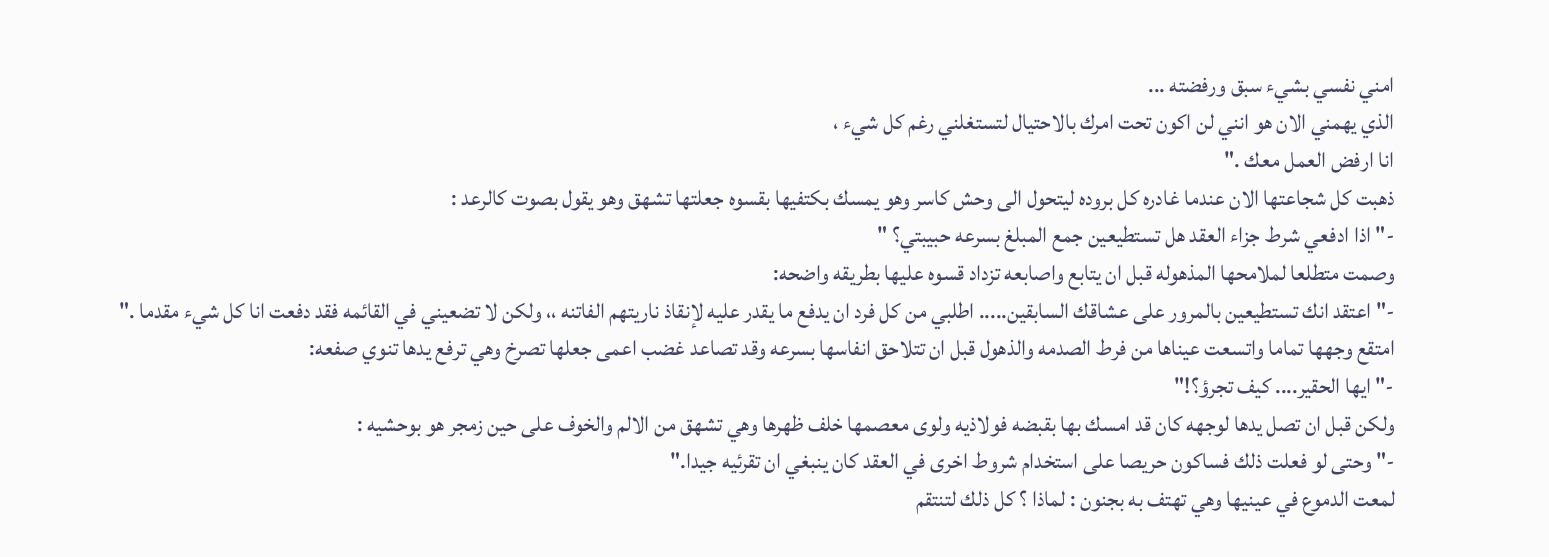امني نفسي بشيء سبق ورفضته ...
الذي يهمني الان هو انني لن اكون تحت امرك بالاحتيال لتستغلني رغم كل شيء ،
انا ارفض العمل معك ."
ذهبت كل شجاعتها الان عندما غادره كل بروده ليتحول الى وحش كاسر وهو يمسك بكتفيها بقسوه جعلتها تشهق وهو يقول بصوت كالرعد :
-" اذا ادفعي شرط جزاء العقد هل تستطيعين جمع المبلغ بسرعه حبيبتي؟ "
وصمت متطلعا لملامحها المذهوله قبل ان يتابع واصابعه تزداد قسوه عليها بطريقه واضحه:
-" اعتقد انك تستطيعين بالمرور على عشاقك السابقين..... اطلبي من كل فرد ان يدفع ما يقدر عليه لإنقاذ ناريتهم الفاتنه ،، ولكن لا تضعيني في القائمه فقد دفعت انا كل شيء مقدما ."
امتقع وجهها تماما واتسعت عيناها من فرط الصدمه والذهول قبل ان تتلاحق انفاسها بسرعه وقد تصاعد غضب اعمى جعلها تصرخ وهي ترفع يدها تنوي صفعه:
-" ايها الحقير.... كيف تجرؤ؟!"
ولكن قبل ان تصل يدها لوجهه كان قد امسك بها بقبضه فولاذيه ولوى معصمها خلف ظهرها وهي تشهق من الالم والخوف على حين زمجر هو بوحشيه :
-" وحتى لو فعلت ذلك فساكون حريصا على استخدام شروط اخرى في العقد كان ينبغي ان تقرئيه جيدا."
لمعت الدموع في عينيها وهي تهتف به بجنون : لماذا ؟ كل ذلك لتنتقم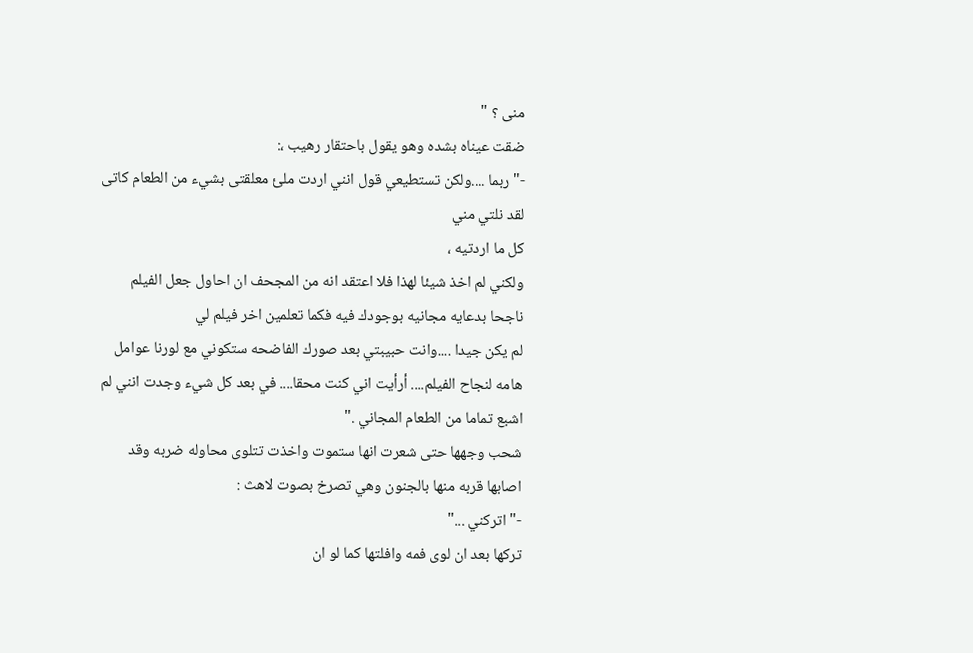منى ؟ "
ضقت عيناه بشده وهو يقول باحتقار رهيب ،:
-" ربما ....ولكن تستطيعي قول انني اردت ملئ معلقتى بشيء من الطعام كاتى لقد نلتي مني
كل ما اردتيه ،
ولكني لم اخذ شيئا لهذا فلا اعتقد انه من المجحف ان احاول جعل الفيلم ناجحا بدعايه مجانيه بوجودك فيه فكما تعلمين اخر فيلم لي
لم يكن جيدا ....وانت حبيبتي بعد صورك الفاضحه ستكوني مع لورنا عوامل هامه لنجاح الفيلم.... أرأيت اني كنت محقا.... في بعد كل شيء وجدت انني لم اشبع تماما من الطعام المجاني ."
شحب وجهها حتى شعرت انها ستموت واخذت تتلوى محاوله ضربه وقد اصابها قربه منها بالجنون وهي تصرخ بصوت لاهث :
-" اتركني ..."
تركها بعد ان لوى فمه وافلتها كما لو ان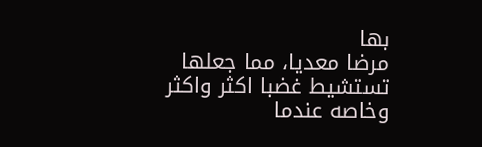بها
مرضا معديا، مما جعلها تستشيط غضبا اكثر واكثر وخاصه عندما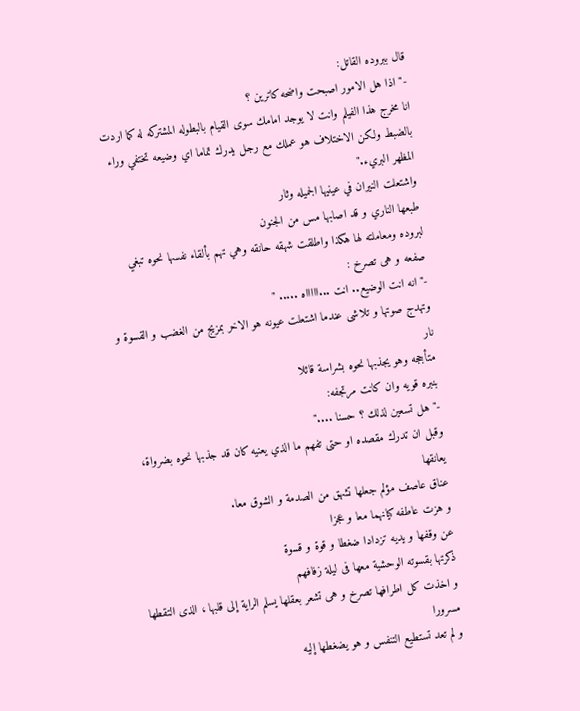قال ببروده القاتل:
-" اذا هل الامور اصبحت واضحه كاترين ؟
انا مخرج هذا الفيلم وانت لا يوجد امامك سوى القيام بالبطوله المشتركه له كما اردت بالضبط ولكن الاختلاف هو عملك مع رجل يدرك تماما اي وضيعه تختفي وراء المظهر البريء."
واشتعلت النيران في عينيها الجميله وثار
طبعها الناري و قد اصابها مس من الجنون
لبروده ومعاملته لها هكذا واطلقت شهقه حانقه وهي تهم بألقاء نفسها نحوه تبغي صفعه و هى تصرخ :
-" انه انت الوضيع.. انت ...اااااه ..... "
وتهدج صوتها و تلاشى عندما اشتعلت عيونه هو الاخر بمزيج من الغضب و القسوة و نار
متأججه وهو يجذبها نحوه بشراسة قائلا
بنبره قويه وان كانت مرتجفه:
-" هل تسعين لذلك ؟ حسنا ...."
وقبل ان تدرك مقصده او حتى تفهم ما الذي يعنيه كان قد جذبها نحوه بضرواة، يعانقها
عناق عاصف مؤلم جعلها تشهق من الصدمة و الشوق معا.
و هزت عاطفه كيانهما معا و عجزا
عن وقفها و يديه تزدادا ضغطا و قوة و قسوة
ذكرتها بقسوته الوحشية معها فى ليلة زفافهم
و اخذت كل اطرافها تصرخ و هى تشعر بعقلها يسلم الراية إلى قلبها ، الذى التقطها مسرورا
و لم تعد تستطيع التنفس و هو يضغطها إليه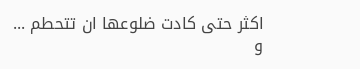اكثر حتى كادت ضلوعها ان تتحطم ...
و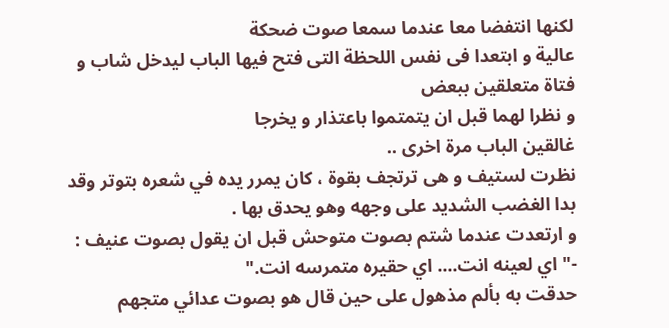لكنها انتفضا معا عندما سمعا صوت ضحكة
عالية و ابتعدا فى نفس اللحظة التى فتح فيها الباب ليدخل شاب و فتاة متعلقين ببعض
و نظرا لهما قبل ان يتمتموا باعتذار و يخرجا
غالقين الباب مرة اخرى ..
نظرت لستيف و هى ترتجف بقوة ، كان يمرر يده في شعره بتوتر وقد بدا الغضب الشديد على وجهه وهو يحدق بها .
و ارتعدت عندما شتم بصوت متوحش قبل ان يقول بصوت عنيف :
-" اي لعينه انت.... اي حقيره متمرسه انت."
حدقت به بألم مذهول على حين قال هو بصوت عدائي متجهم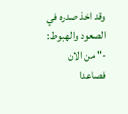وقد اخذ صدره في الصعود والهبوط:
-" من الان فصاعدا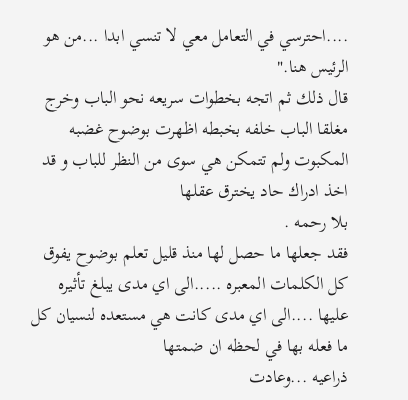....احترسي في التعامل معي لا تنسي ابدا ...من هو الرئيس هنا."
قال ذلك ثم اتجه بخطوات سريعه نحو الباب وخرج مغلقا الباب خلفه بخبطه اظهرت بوضوح غضبه المكبوت ولم تتمكن هي سوى من النظر للباب و قد اخذ ادراك حاد يخترق عقلها
بلا رحمه .
فقد جعلها ما حصل لها منذ قليل تعلم بوضوح يفوق كل الكلمات المعبره .....الى اي مدى يبلغ تأثيره عليها ....الى اي مدى كانت هي مستعده لنسيان كل ما فعله بها في لحظه ان ضمتها
ذراعيه ...وعادت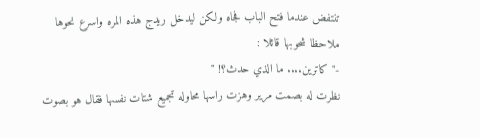تنتفض عندما فتح الباب فجاه ولكن ليدخل ريدج هذه المره واسرع نحوها ملاحظا شحوبها قائلا :
-" كاترين.... ما الذي حدث؟! "
نظرت له بصمت مرير وهزت راسها محاوله تجميع شتات نفسها فقال هو بصوت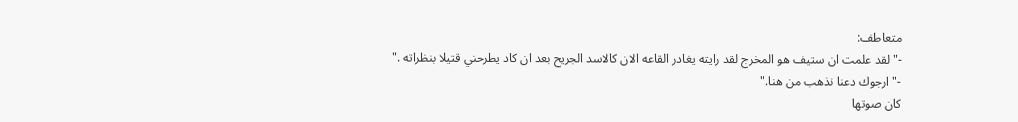متعاطف:
-" لقد علمت ان ستيف هو المخرج لقد رايته يغادر القاعه الان كالاسد الجريح بعد ان كاد يطرحني قتيلا بنظراته ."
-" ارجوك دعنا نذهب من هنا."
كان صوتها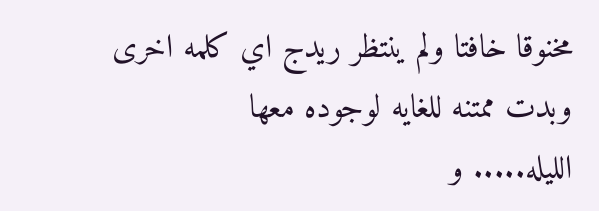مخنوقا خافتا ولم ينتظر ريدج اي كلمه اخرى وبدت ممتنه للغايه لوجوده معها
الليله..... و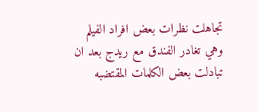تجاهلت نظرات بعض افراد الفيلم وهي تغادر الفندق مع ريدج بعد ان تبادلت بعض الكلمات المقتضبه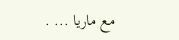مع ماريا ... .